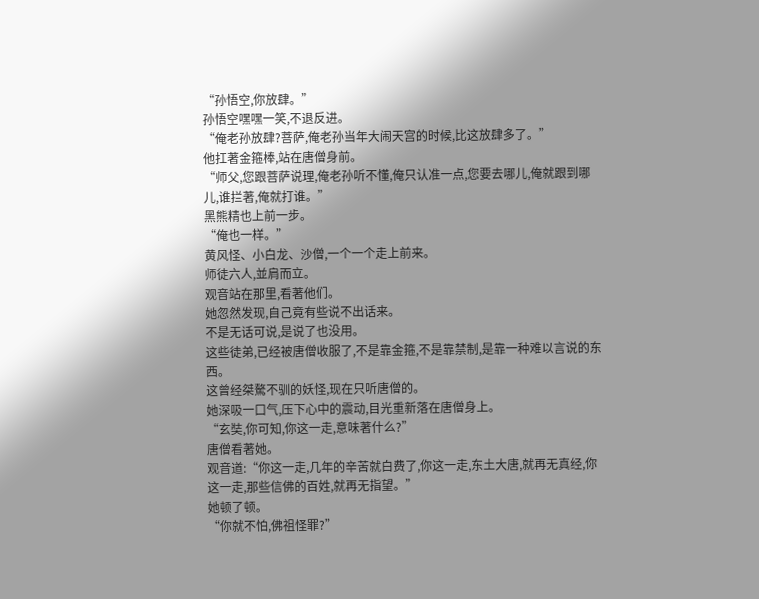“孙悟空,你放肆。”
孙悟空嘿嘿一笑,不退反进。
“俺老孙放肆?菩萨,俺老孙当年大闹天宫的时候,比这放肆多了。”
他扛著金箍棒,站在唐僧身前。
“师父,您跟菩萨说理,俺老孙听不懂,俺只认准一点,您要去哪儿,俺就跟到哪儿,谁拦著,俺就打谁。”
黑熊精也上前一步。
“俺也一样。”
黄风怪、小白龙、沙僧,一个一个走上前来。
师徒六人,並肩而立。
观音站在那里,看著他们。
她忽然发现,自己竟有些说不出话来。
不是无话可说,是说了也没用。
这些徒弟,已经被唐僧收服了,不是靠金箍,不是靠禁制,是靠一种难以言说的东西。
这曾经桀驁不驯的妖怪,现在只听唐僧的。
她深吸一口气,压下心中的震动,目光重新落在唐僧身上。
“玄奘,你可知,你这一走,意味著什么?”
唐僧看著她。
观音道:“你这一走,几年的辛苦就白费了,你这一走,东土大唐,就再无真经,你这一走,那些信佛的百姓,就再无指望。”
她顿了顿。
“你就不怕,佛祖怪罪?”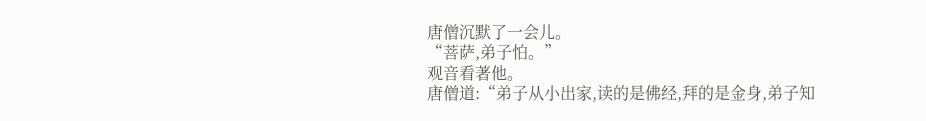唐僧沉默了一会儿。
“菩萨,弟子怕。”
观音看著他。
唐僧道:“弟子从小出家,读的是佛经,拜的是金身,弟子知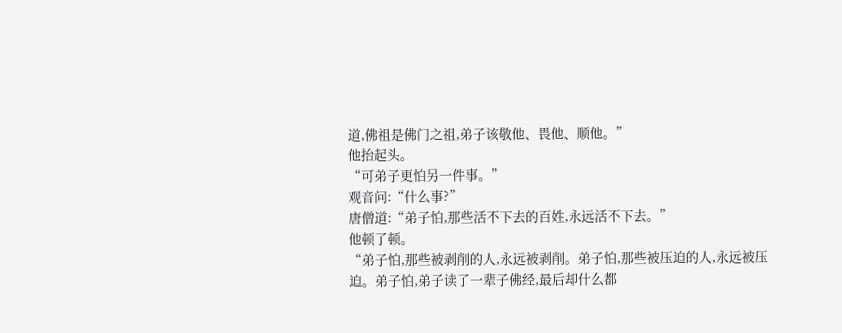道,佛祖是佛门之祖,弟子该敬他、畏他、顺他。”
他抬起头。
“可弟子更怕另一件事。”
观音问:“什么事?”
唐僧道:“弟子怕,那些活不下去的百姓,永远活不下去。”
他顿了顿。
“弟子怕,那些被剥削的人,永远被剥削。弟子怕,那些被压迫的人,永远被压迫。弟子怕,弟子读了一辈子佛经,最后却什么都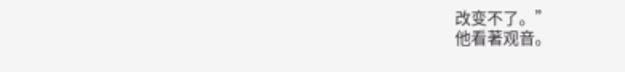改变不了。”
他看著观音。